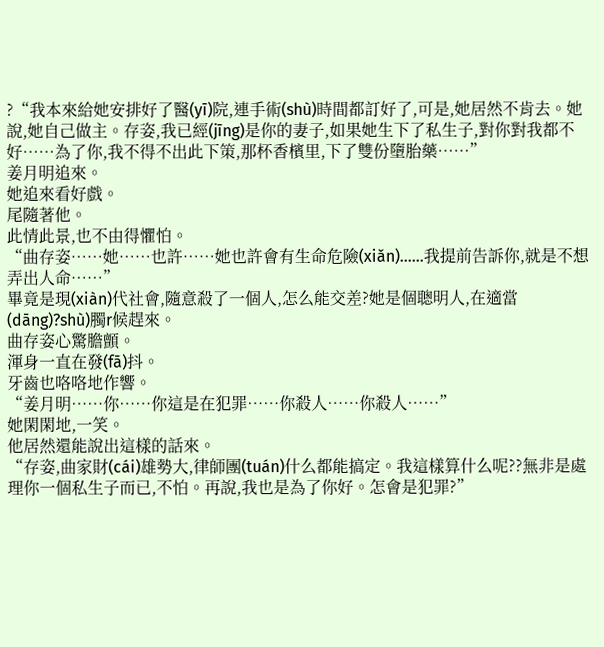?“我本來給她安排好了醫(yī)院,連手術(shù)時間都訂好了,可是,她居然不肯去。她說,她自己做主。存姿,我已經(jīng)是你的妻子,如果她生下了私生子,對你對我都不好……為了你,我不得不出此下策,那杯香檳里,下了雙份墮胎藥……”
姜月明追來。
她追來看好戲。
尾隨著他。
此情此景,也不由得懼怕。
“曲存姿……她……也許……她也許會有生命危險(xiǎn)……我提前告訴你,就是不想弄出人命……”
畢竟是現(xiàn)代社會,隨意殺了一個人,怎么能交差?她是個聰明人,在適當(dāng)?shù)臅r候趕來。
曲存姿心驚膽顫。
渾身一直在發(fā)抖。
牙齒也咯咯地作響。
“姜月明……你……你這是在犯罪……你殺人……你殺人……”
她閑閑地,一笑。
他居然還能說出這樣的話來。
“存姿,曲家財(cái)雄勢大,律師團(tuán)什么都能搞定。我這樣算什么呢??無非是處理你一個私生子而已,不怕。再說,我也是為了你好。怎會是犯罪?”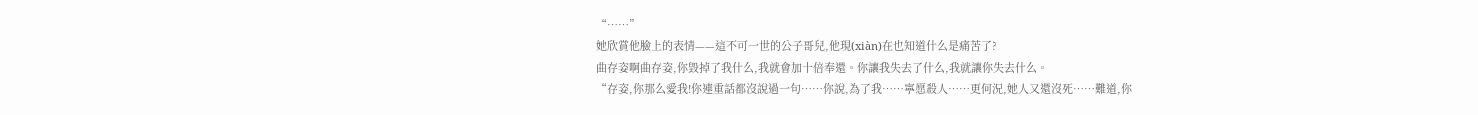“……”
她欣賞他臉上的表情——這不可一世的公子哥兒,他現(xiàn)在也知道什么是痛苦了?
曲存姿啊曲存姿,你毀掉了我什么,我就會加十倍奉還。你讓我失去了什么,我就讓你失去什么。
“存姿,你那么愛我!你連重話都沒說過一句……你說,為了我……寧愿殺人……更何況,她人又還沒死……難道,你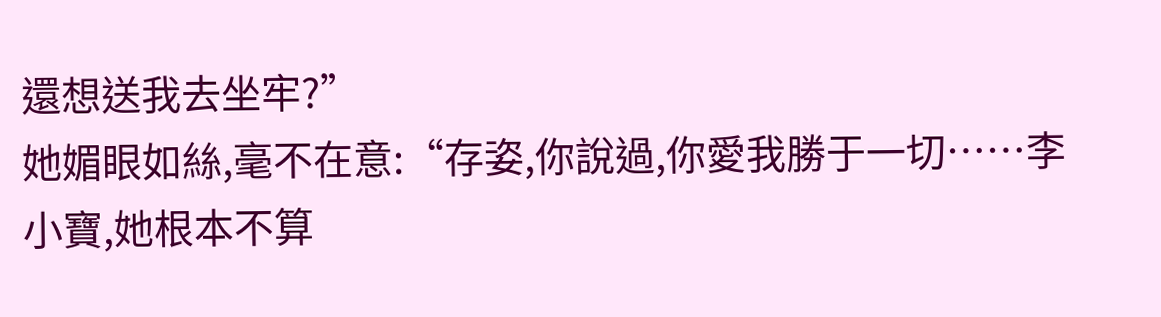還想送我去坐牢?”
她媚眼如絲,毫不在意:“存姿,你說過,你愛我勝于一切……李小寶,她根本不算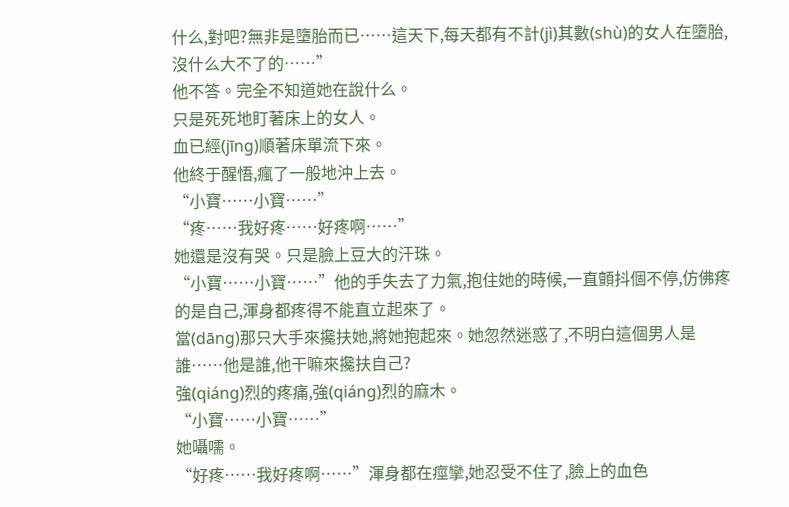什么,對吧?無非是墮胎而已……這天下,每天都有不計(jì)其數(shù)的女人在墮胎,沒什么大不了的……”
他不答。完全不知道她在說什么。
只是死死地盯著床上的女人。
血已經(jīng)順著床單流下來。
他終于醒悟,瘋了一般地沖上去。
“小寶……小寶……”
“疼……我好疼……好疼啊……”
她還是沒有哭。只是臉上豆大的汗珠。
“小寶……小寶……”他的手失去了力氣,抱住她的時候,一直顫抖個不停,仿佛疼的是自己,渾身都疼得不能直立起來了。
當(dāng)那只大手來攙扶她,將她抱起來。她忽然迷惑了,不明白這個男人是誰……他是誰,他干嘛來攙扶自己?
強(qiáng)烈的疼痛,強(qiáng)烈的麻木。
“小寶……小寶……”
她囁嚅。
“好疼……我好疼啊……”渾身都在痙攣,她忍受不住了,臉上的血色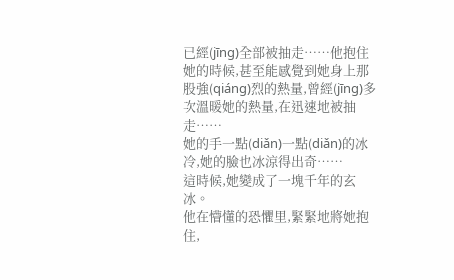已經(jīng)全部被抽走……他抱住她的時候,甚至能感覺到她身上那股強(qiáng)烈的熱量,曾經(jīng)多次溫暖她的熱量,在迅速地被抽走……
她的手一點(diǎn)一點(diǎn)的冰冷,她的臉也冰涼得出奇……
這時候,她變成了一塊千年的玄冰。
他在懵懂的恐懼里,緊緊地將她抱住,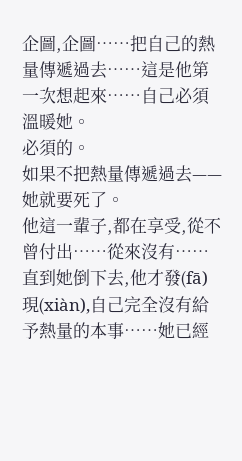企圖,企圖……把自己的熱量傳遞過去……這是他第一次想起來……自己必須溫暖她。
必須的。
如果不把熱量傳遞過去——她就要死了。
他這一輩子,都在享受,從不曾付出……從來沒有……直到她倒下去,他才發(fā)現(xiàn),自己完全沒有給予熱量的本事……她已經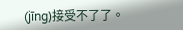(jīng)接受不了了。